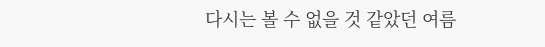다시는 볼 수 없을 것 같았던 여름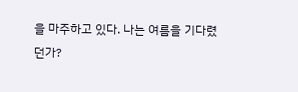을 마주하고 있다. 나는 여름을 기다렸던가?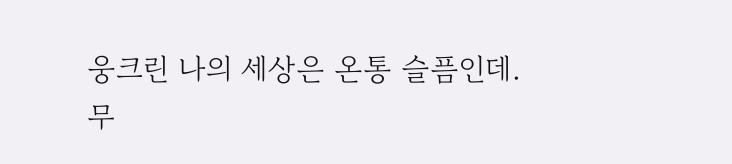웅크린 나의 세상은 온통 슬픔인데.
무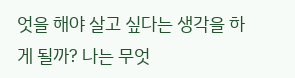엇을 해야 살고 싶다는 생각을 하게 될까? 나는 무엇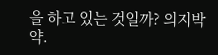을 하고 있는 것일까? 의지박약.